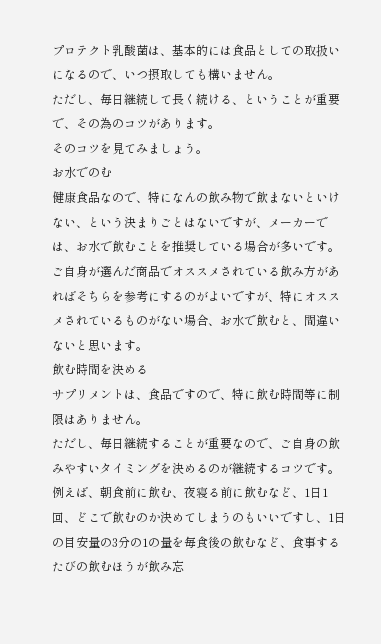プロテクト乳酸菌は、基本的には食品としての取扱いになるので、いつ摂取しても構いません。
ただし、毎日継続して長く続ける、ということが重要で、その為のコツがあります。
そのコツを見てみましょう。
お水でのむ
健康食品なので、特になんの飲み物で飲まないといけない、という決まりごとはないですが、メーカーでは、お水で飲むことを推奨している場合が多いです。
ご自身が選んだ商品でオススメされている飲み方があればそちらを参考にするのがよいですが、特にオススメされているものがない場合、お水で飲むと、間違いないと思います。
飲む時間を決める
サプリメントは、食品ですので、特に飲む時間等に制限はありません。
ただし、毎日継続することが重要なので、ご自身の飲みやすいタイミングを決めるのが継続するコツです。
例えば、朝食前に飲む、夜寝る前に飲むなど、1日1回、どこで飲むのか決めてしまうのもいいですし、1日の目安量の3分の1の量を毎食後の飲むなど、食事するたびの飲むほうが飲み忘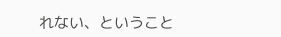れない、ということ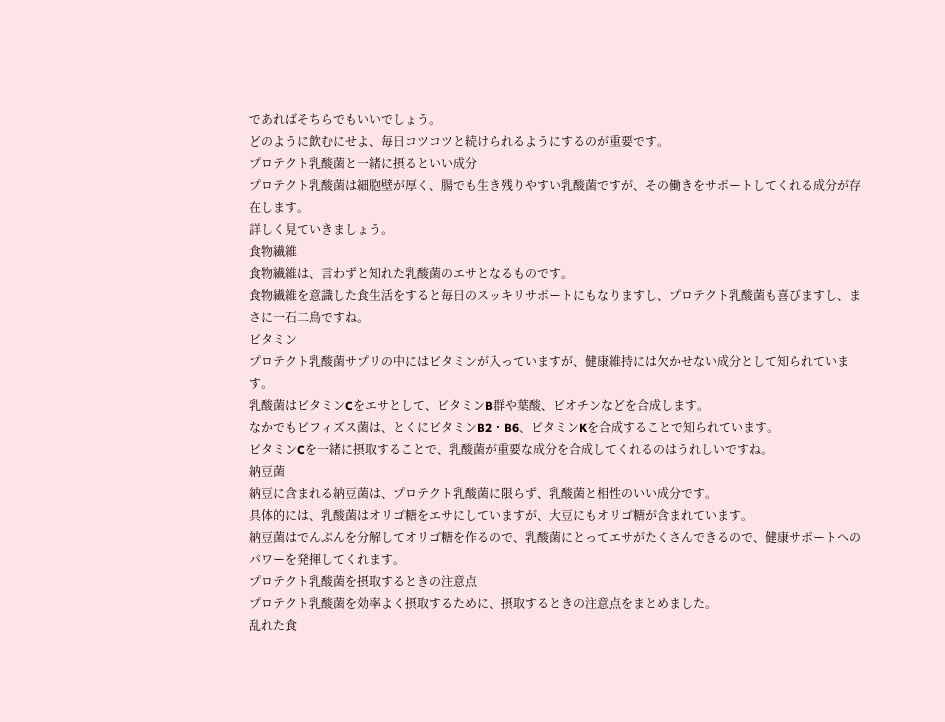であればそちらでもいいでしょう。
どのように飲むにせよ、毎日コツコツと続けられるようにするのが重要です。
プロテクト乳酸菌と一緒に摂るといい成分
プロテクト乳酸菌は細胞壁が厚く、腸でも生き残りやすい乳酸菌ですが、その働きをサポートしてくれる成分が存在します。
詳しく見ていきましょう。
食物繊維
食物繊維は、言わずと知れた乳酸菌のエサとなるものです。
食物繊維を意識した食生活をすると毎日のスッキリサポートにもなりますし、プロテクト乳酸菌も喜びますし、まさに一石二鳥ですね。
ビタミン
プロテクト乳酸菌サプリの中にはビタミンが入っていますが、健康維持には欠かせない成分として知られています。
乳酸菌はビタミンCをエサとして、ビタミンB群や葉酸、ビオチンなどを合成します。
なかでもビフィズス菌は、とくにビタミンB2・B6、ビタミンKを合成することで知られています。
ビタミンCを一緒に摂取することで、乳酸菌が重要な成分を合成してくれるのはうれしいですね。
納豆菌
納豆に含まれる納豆菌は、プロテクト乳酸菌に限らず、乳酸菌と相性のいい成分です。
具体的には、乳酸菌はオリゴ糖をエサにしていますが、大豆にもオリゴ糖が含まれています。
納豆菌はでんぷんを分解してオリゴ糖を作るので、乳酸菌にとってエサがたくさんできるので、健康サポートへのパワーを発揮してくれます。
プロテクト乳酸菌を摂取するときの注意点
プロテクト乳酸菌を効率よく摂取するために、摂取するときの注意点をまとめました。
乱れた食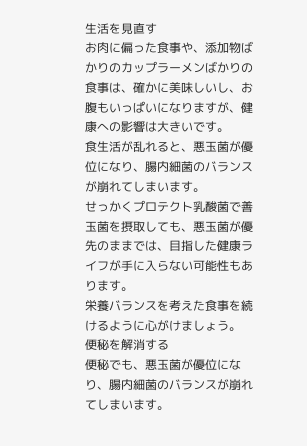生活を見直す
お肉に偏った食事や、添加物ばかりのカップラーメンばかりの食事は、確かに美味しいし、お腹もいっぱいになりますが、健康への影響は大きいです。
食生活が乱れると、悪玉菌が優位になり、腸内細菌のバランスが崩れてしまいます。
せっかくプロテクト乳酸菌で善玉菌を摂取しても、悪玉菌が優先のままでは、目指した健康ライフが手に入らない可能性もあります。
栄養バランスを考えた食事を続けるように心がけましょう。
便秘を解消する
便秘でも、悪玉菌が優位になり、腸内細菌のバランスが崩れてしまいます。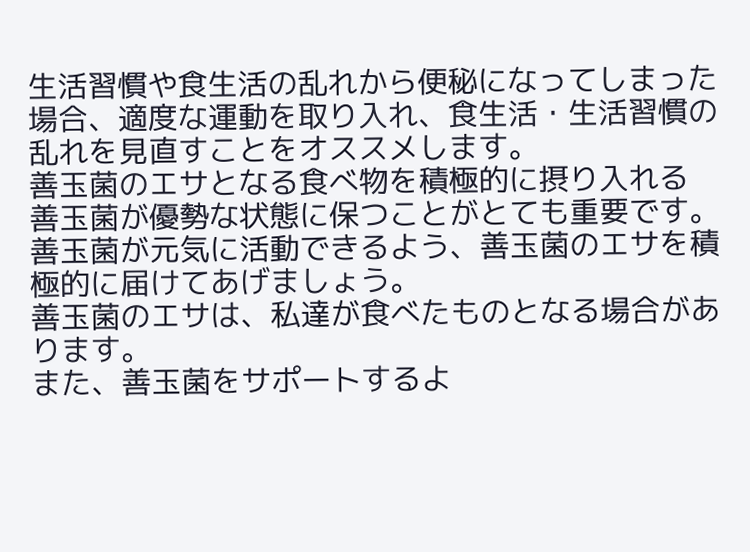生活習慣や食生活の乱れから便秘になってしまった場合、適度な運動を取り入れ、食生活・生活習慣の乱れを見直すことをオススメします。
善玉菌のエサとなる食べ物を積極的に摂り入れる
善玉菌が優勢な状態に保つことがとても重要です。
善玉菌が元気に活動できるよう、善玉菌のエサを積極的に届けてあげましょう。
善玉菌のエサは、私達が食べたものとなる場合があります。
また、善玉菌をサポートするよ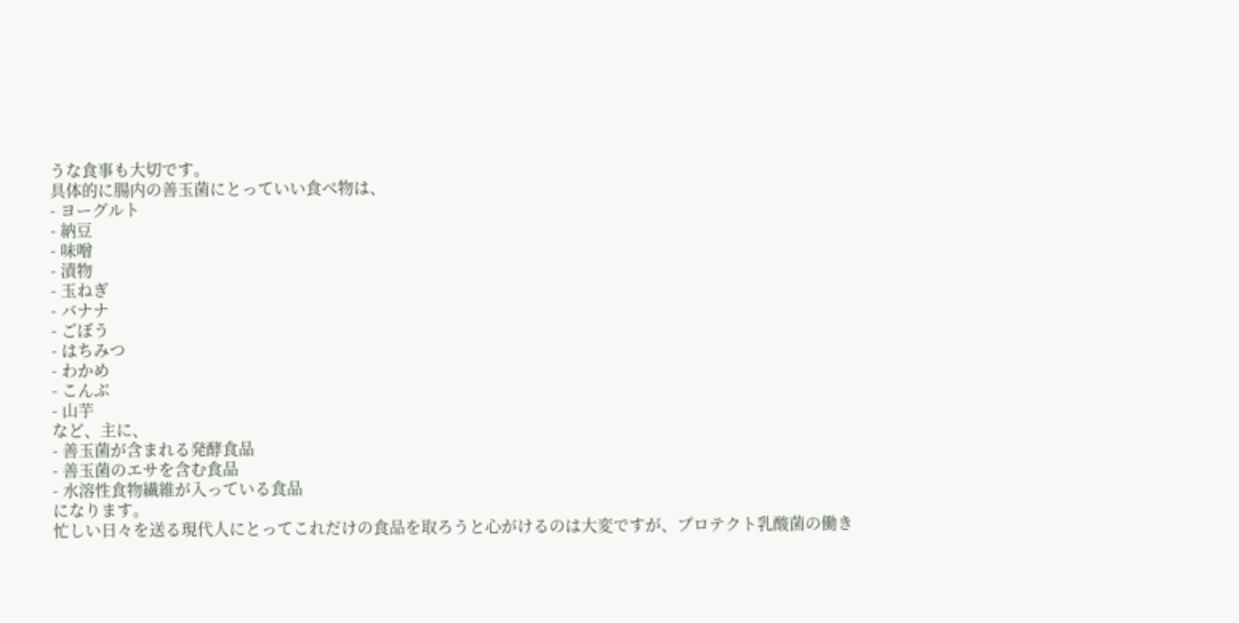うな食事も大切です。
具体的に腸内の善玉菌にとっていい食べ物は、
- ヨーグルト
- 納豆
- 味噌
- 漬物
- 玉ねぎ
- バナナ
- ごぼう
- はちみつ
- わかめ
- こんぶ
- 山芋
など、主に、
- 善玉菌が含まれる発酵食品
- 善玉菌のエサを含む食品
- 水溶性食物繊維が入っている食品
になります。
忙しい日々を送る現代人にとってこれだけの食品を取ろうと心がけるのは大変ですが、プロテクト乳酸菌の働き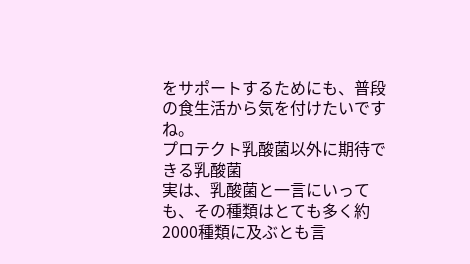をサポートするためにも、普段の食生活から気を付けたいですね。
プロテクト乳酸菌以外に期待できる乳酸菌
実は、乳酸菌と一言にいっても、その種類はとても多く約2000種類に及ぶとも言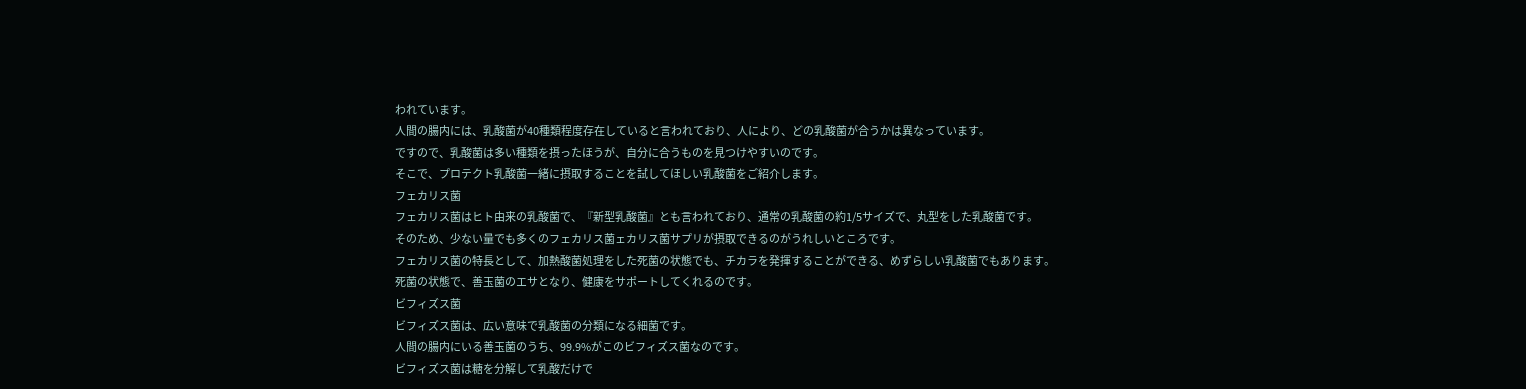われています。
人間の腸内には、乳酸菌が40種類程度存在していると言われており、人により、どの乳酸菌が合うかは異なっています。
ですので、乳酸菌は多い種類を摂ったほうが、自分に合うものを見つけやすいのです。
そこで、プロテクト乳酸菌一緒に摂取することを試してほしい乳酸菌をご紹介します。
フェカリス菌
フェカリス菌はヒト由来の乳酸菌で、『新型乳酸菌』とも言われており、通常の乳酸菌の約1/5サイズで、丸型をした乳酸菌です。
そのため、少ない量でも多くのフェカリス菌ェカリス菌サプリが摂取できるのがうれしいところです。
フェカリス菌の特長として、加熱酸菌処理をした死菌の状態でも、チカラを発揮することができる、めずらしい乳酸菌でもあります。
死菌の状態で、善玉菌のエサとなり、健康をサポートしてくれるのです。
ビフィズス菌
ビフィズス菌は、広い意味で乳酸菌の分類になる細菌です。
人間の腸内にいる善玉菌のうち、99.9%がこのビフィズス菌なのです。
ビフィズス菌は糖を分解して乳酸だけで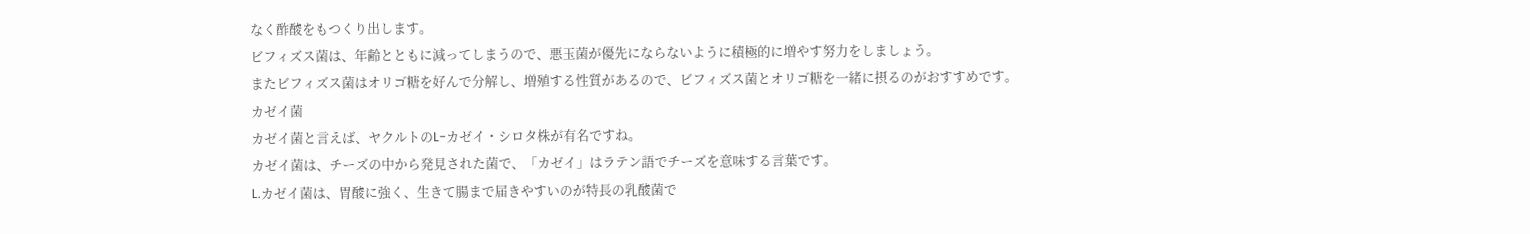なく酢酸をもつくり出します。
ビフィズス菌は、年齢とともに減ってしまうので、悪玉菌が優先にならないように積極的に増やす努力をしましょう。
またビフィズス菌はオリゴ糖を好んで分解し、増殖する性質があるので、ビフィズス菌とオリゴ糖を一緒に摂るのがおすすめです。
カゼイ菌
カゼイ菌と言えば、ヤクルトのL-カゼイ・シロタ株が有名ですね。
カゼイ菌は、チーズの中から発見された菌で、「カゼイ」はラテン語でチーズを意味する言葉です。
L.カゼイ菌は、胃酸に強く、生きて腸まで届きやすいのが特長の乳酸菌で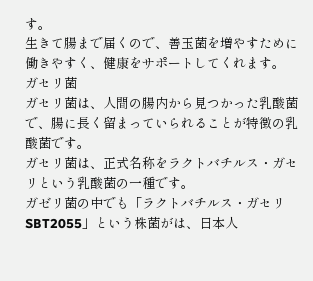す。
生きて腸まで届くので、善玉菌を増やすために働きやすく、健康をサポートしてくれます。
ガセリ菌
ガセリ菌は、人間の腸内から見つかった乳酸菌で、腸に長く留まっていられることが特徴の乳酸菌です。
ガセリ菌は、正式名称をラクトバチルス・ガセリという乳酸菌の一種です。
ガゼリ菌の中でも「ラクトバチルス・ガセリSBT2055」という株菌がは、日本人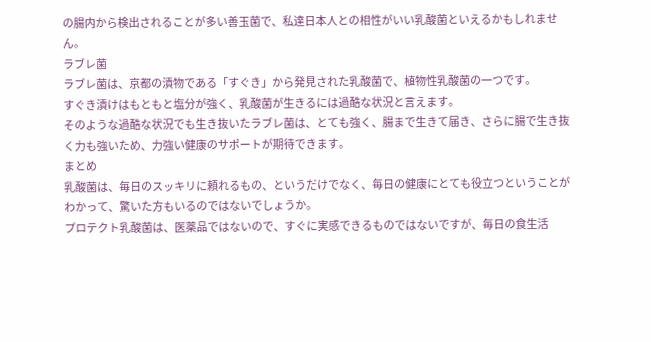の腸内から検出されることが多い善玉菌で、私達日本人との相性がいい乳酸菌といえるかもしれません。
ラブレ菌
ラブレ菌は、京都の漬物である「すぐき」から発見された乳酸菌で、植物性乳酸菌の一つです。
すぐき漬けはもともと塩分が強く、乳酸菌が生きるには過酷な状況と言えます。
そのような過酷な状況でも生き抜いたラブレ菌は、とても強く、腸まで生きて届き、さらに腸で生き抜く力も強いため、力強い健康のサポートが期待できます。
まとめ
乳酸菌は、毎日のスッキリに頼れるもの、というだけでなく、毎日の健康にとても役立つということがわかって、驚いた方もいるのではないでしょうか。
プロテクト乳酸菌は、医薬品ではないので、すぐに実感できるものではないですが、毎日の食生活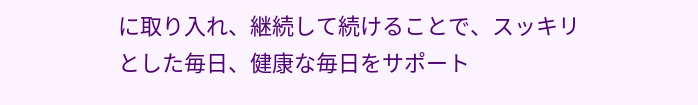に取り入れ、継続して続けることで、スッキリとした毎日、健康な毎日をサポート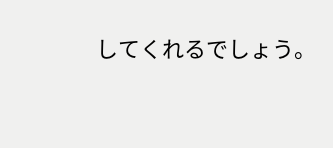してくれるでしょう。